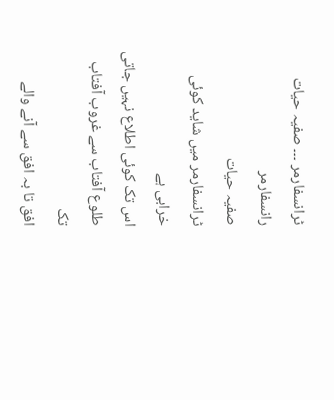ٹرانسفارمر ۔۔۔ صفیہ حیات
رانسفارمر
صفیہ حیات
ٹرانسفارمر میں شاید کوئی خرابی ہے
اس تک کوئی اطلاع نہیں جاتی
طلوع آفتاب سے غروب آفتاب تک
افق تا بہ افق سے آنے والے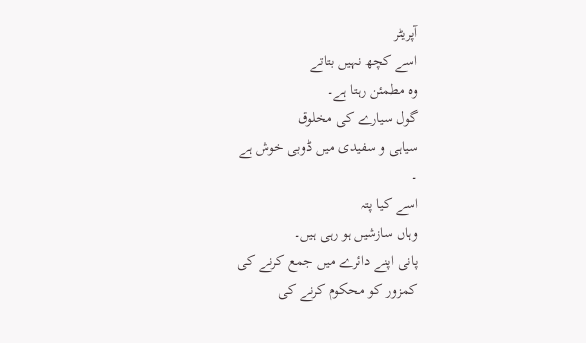آپریٹر
اسے کچھ نہیں بتاتے
وہ مطمئن رہتا ہے۔
گول سیارے کی مخلوق
سیاہی و سفیدی میں ڈوبی خوش ہے
۔
اسے کیا پتہ
وہاں سازشیں ہو رہی ہیں۔
پانی اپنے دائرے میں جمع کرنے کی
کمزور کو محکوم کرنے کی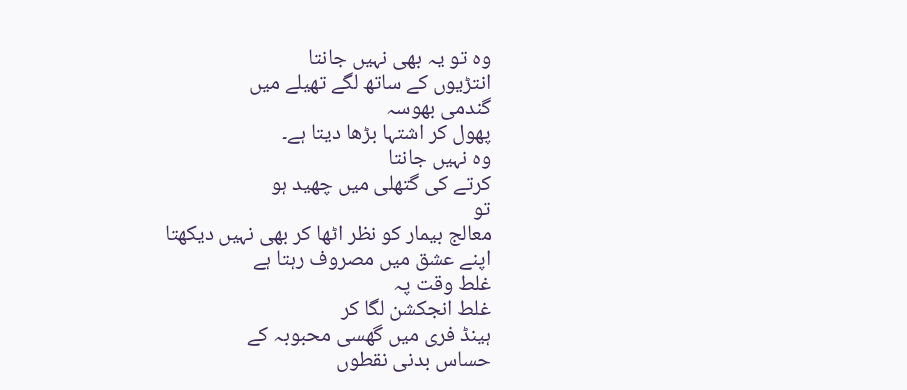وہ تو یہ بھی نہیں جانتا
انتڑیوں کے ساتھ لگے تھیلے میں
گندمی بھوسہ
پھول کر اشتہا بڑھا دیتا ہے۔
وہ نہیں جانتا
کرتے کی گتھلی میں چھید ہو
تو
معالج بیمار کو نظر اٹھا کر بھی نہیں دیکھتا
اپنے عشق میں مصروف رہتا ہے
غلط وقت پہ
غلط انجکشن لگا کر
ہینڈ فری میں گھسی محبوبہ کے
حساس بدنی نقطوں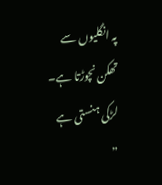پہ انگلیوں سے
تھکن نچوڑتا ہے۔
لڑکی ہنستی ہے
”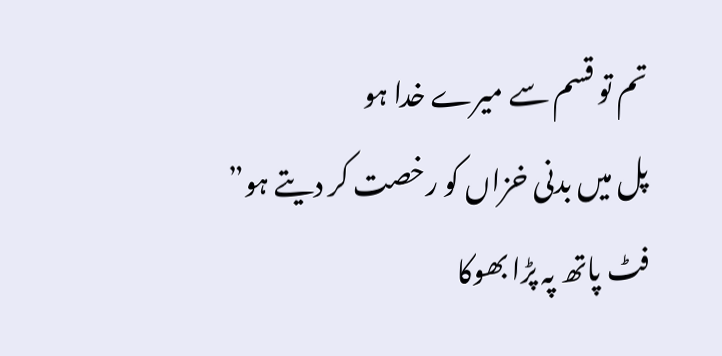تم تو قسم سے میرے خدا ہو
پل میں بدنی خزاں کو رخصت کر دیتے ہو”
فٹ پاتھ پہ پڑا بھوکا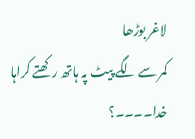لاغر بوڑھا
کمر سے لگے پیٹ پہ ہاتھ رکھتے کراہا
خدا۔۔۔۔؟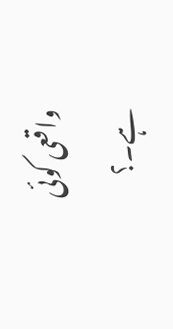واقعی کوئی ہے۔؟